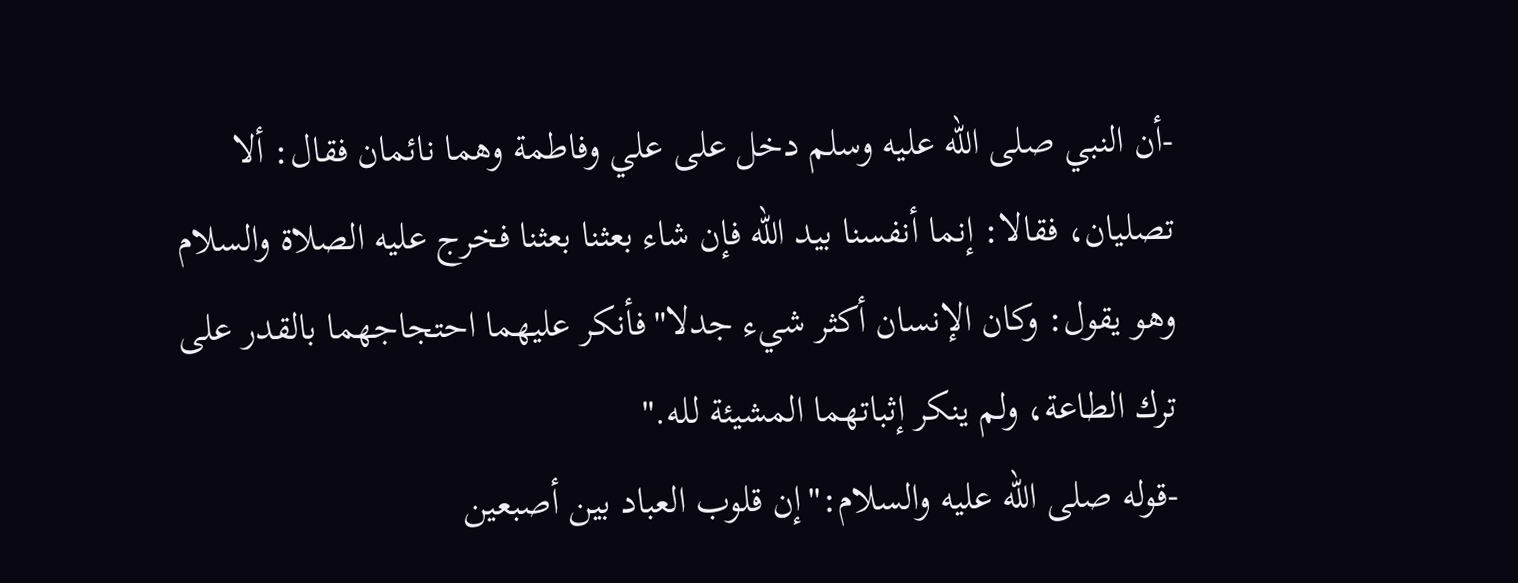-أن النبي صلى الله عليه وسلم دخل على علي وفاطمة وهما نائمان فقال: ألا تصليان، فقالا: إنما أنفسنا بيد الله فإن شاء بعثنا بعثنا فخرج عليه الصلاة والسلام وهو يقول: وكان الإنسان أكثر شيء جدلا"فأنكر عليهما احتجاجهما بالقدر على ترك الطاعة، ولم ينكر إثباتهما المشيئة لله."
-قوله صلى الله عليه والسلام:"إن قلوب العباد بين أصبعين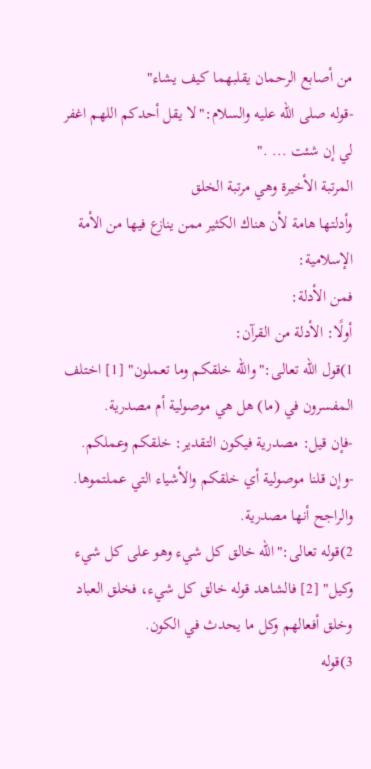من أصابع الرحمان يقلبهما كيف يشاء"
-قوله صلى الله عليه والسلام:"لا يقل أحدكم اللهم اغفر لي إن شئت ... ."
المرتبة الأخيرة وهي مرتبة الخلق
وأدلتها هامة لأن هناك الكثير ممن ينازع فيها من الأمة الإسلامية:
فمن الأدلة:
أولًا: الأدلة من القرآن:
1)قول الله تعالى:"والله خلقكم وما تعملون" [1] اختلف المفسرون في (ما) هل هي موصولية أم مصدرية.
-فإن قيل: مصدرية فيكون التقدير: خلقكم وعملكم.
-وإن قلنا موصولية أي خلقكم والأشياء التي عملتموها. والراجح أنها مصدرية.
2)قوله تعالى:"الله خالق كل شيء وهو على كل شيء وكيل" [2] فالشاهد قوله خالق كل شيء، فخلق العباد وخلق أفعالهم وكل ما يحدث في الكون.
3)قوله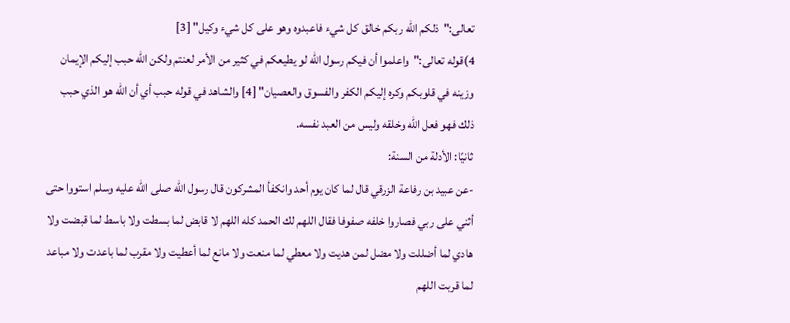تعالى:"ذلكم الله ربكم خالق كل شيء فاعبدوه وهو على كل شيء وكيل" [3]
4)قوله تعالى:"واعلموا أن فيكم رسول الله لو يطيعكم في كثير من الأمر لعنتم ولكن الله حبب إليكم الإيمان وزينه في قلوبكم وكره إليكم الكفر والفسوق والعصيان" [4] والشاهد في قوله حبب أي أن الله هو الذي حبب ذلك فهو فعل الله وخلقه وليس من العبد نفسه.
ثانيًا: الأدلة من السنة:
-عن عبيد بن رفاعة الزرقي قال لما كان يوم أحد وانكفأ المشركون قال رسول الله صلى الله عليه وسلم استووا حتى أثني على ربي فصاروا خلفه صفوفا فقال اللهم لك الحمد كله اللهم لا قابض لما بسطت ولا باسط لما قبضت ولا هادي لما أضللت ولا مضل لمن هديت ولا معطي لما منعت ولا مانع لما أعطيت ولا مقرب لما باعدت ولا مباعد لما قربت اللهم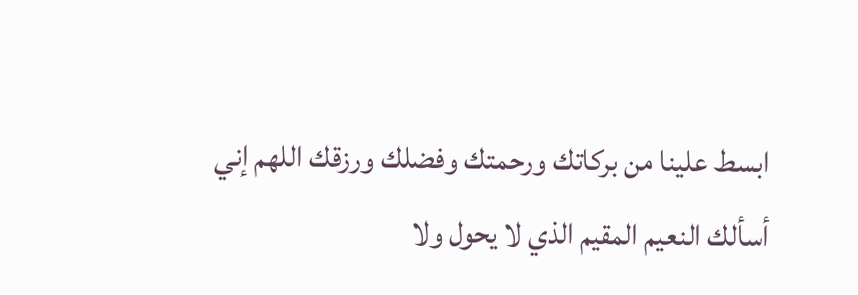ابسط علينا من بركاتك ورحمتك وفضلك ورزقك اللهم إني أسألك النعيم المقيم الذي لا يحول ولا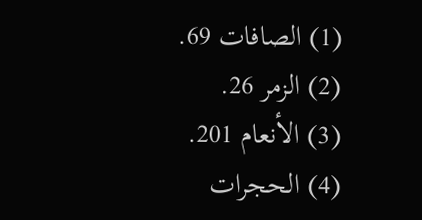(1) الصافات 69.
(2) الزمر 26.
(3) الأنعام 201.
(4) الحجرات